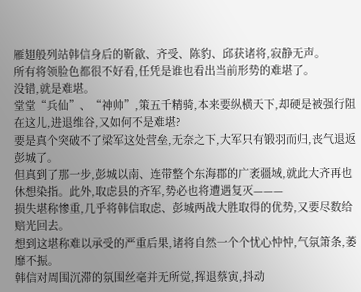雁翅般列站韩信身后的靳歙、齐受、陈豹、邱获诸将,寂静无声。
所有将领脸色都很不好看,任凭是谁也看出当前形势的难堪了。
没错,就是难堪。
堂堂“兵仙”、“神帅”,策五千精骑,本来要纵横天下,却硬是被强行阻在这儿,进退维谷,又如何不是难堪?
要是真个突破不了梁军这处营垒,无奈之下,大军只有锻羽而归,丧气退返彭城了。
但真到了那一步,彭城以南、连带整个东海郡的广袤疆域,就此大齐再也休想染指。此外,取虑县的齐军,势必也将遭遇复灭———
损失堪称惨重,几乎将韩信取虑、彭城两战大胜取得的优势,又要尽数给赔光回去。
想到这堪称难以承受的严重后果,诸将自然一个个忧心忡忡,气氛箫条,萎靡不振。
韩信对周围沉滞的氛围丝毫并无所觉,挥退蔡寅,抖动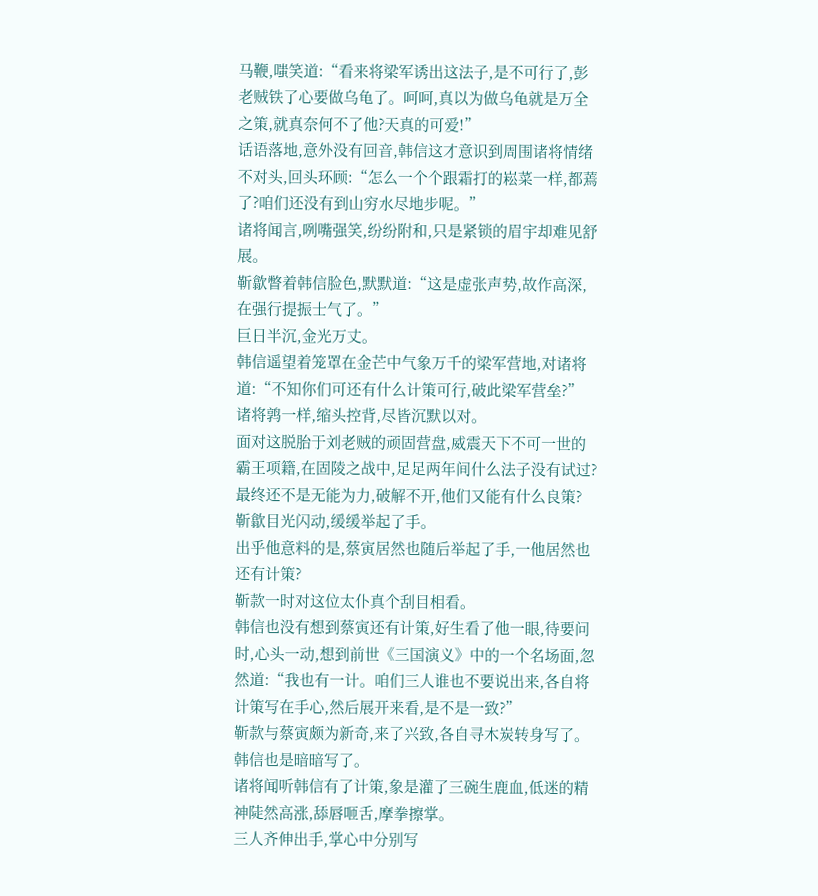马鞭,嗤笑道:“看来将梁军诱出这法子,是不可行了,彭老贼铁了心要做乌龟了。呵呵,真以为做乌龟就是万全之策,就真奈何不了他?天真的可爱!”
话语落地,意外没有回音,韩信这才意识到周围诸将情绪不对头,回头环顾:“怎么一个个跟霜打的崧菜一样,都蔫了?咱们还没有到山穷水尽地步呢。”
诸将闻言,咧嘴强笑,纷纷附和,只是紧锁的眉宇却难见舒展。
靳歙瞥着韩信脸色,默默道:“这是虚张声势,故作高深,在强行提振士气了。”
巨日半沉,金光万丈。
韩信遥望着笼罩在金芒中气象万千的梁军营地,对诸将道:“不知你们可还有什么计策可行,破此梁军营垒?”
诸将鹑一样,缩头控背,尽皆沉默以对。
面对这脱胎于刘老贼的顽固营盘,威震天下不可一世的霸王项籍,在固陵之战中,足足两年间什么法子没有试过?最终还不是无能为力,破解不开,他们又能有什么良策?
靳歙目光闪动,缓缓举起了手。
出乎他意料的是,蔡寅居然也随后举起了手,一他居然也还有计策?
靳款一时对这位太仆真个刮目相看。
韩信也没有想到蔡寅还有计策,好生看了他一眼,待要问时,心头一动,想到前世《三国演义》中的一个名场面,忽然道:“我也有一计。咱们三人谁也不要说出来,各自将计策写在手心,然后展开来看,是不是一致?”
靳款与蔡寅颇为新奇,来了兴致,各自寻木炭转身写了。
韩信也是暗暗写了。
诸将闻听韩信有了计策,象是灌了三碗生鹿血,低迷的精神陡然高涨,舔唇咂舌,摩拳擦掌。
三人齐伸出手,掌心中分别写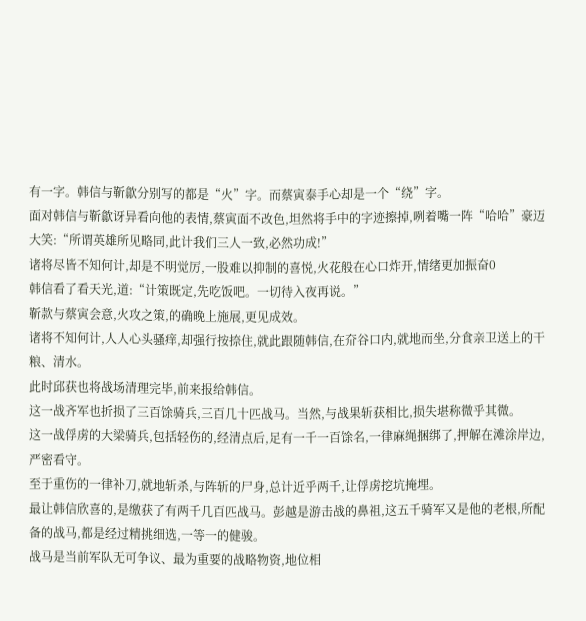有一字。韩信与靳歙分别写的都是“火”字。而蔡寅泰手心却是一个“绕”字。
面对韩信与靳歙讶异看向他的表情,蔡寅面不改色,坦然将手中的字迹擦掉,咧着嘴一阵“哈哈”豪迈大笑:“所谓英雄所见略同,此计我们三人一致,必然功成!”
诸将尽皆不知何计,却是不明觉厉,一股难以抑制的喜悦,火花般在心口炸开,情绪更加振奋0
韩信看了看天光,道:“计策既定,先吃饭吧。一切待入夜再说。”
靳款与蔡寅会意,火攻之策,的确晚上施展,更见成效。
诸将不知何计,人人心头骚痒,却强行按捺住,就此跟随韩信,在夼谷口内,就地而坐,分食亲卫送上的干粮、清水。
此时邱获也将战场清理完毕,前来报给韩信。
这一战齐军也折损了三百馀骑兵,三百几十匹战马。当然,与战果斩获相比,损失堪称微乎其微。
这一战俘虏的大梁骑兵,包括轻伤的,经清点后,足有一千一百馀名,一律麻绳捆绑了,押解在滩涂岸边,严密看守。
至于重伤的一律补刀,就地斩杀,与阵斩的尸身,总计近乎两千,让俘虏挖坑掩埋。
最让韩信欣喜的,是缴获了有两千几百匹战马。彭越是游击战的鼻祖,这五千骑军又是他的老根,所配备的战马,都是经过精挑细选,一等一的健骏。
战马是当前军队无可争议、最为重要的战略物资,地位相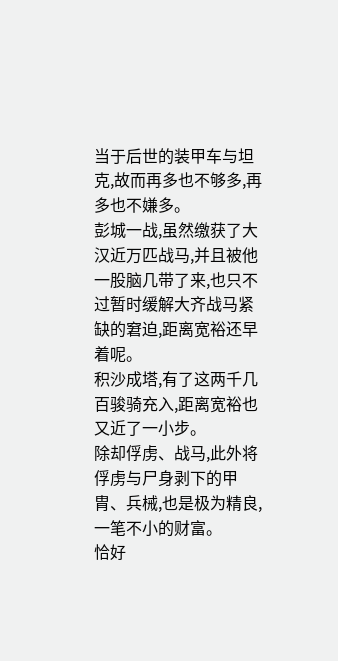当于后世的装甲车与坦克,故而再多也不够多,再多也不嫌多。
彭城一战,虽然缴获了大汉近万匹战马,并且被他一股脑几带了来,也只不过暂时缓解大齐战马紧缺的窘迫,距离宽裕还早着呢。
积沙成塔,有了这两千几百骏骑充入,距离宽裕也又近了一小步。
除却俘虏、战马,此外将俘虏与尸身剥下的甲胄、兵械,也是极为精良,一笔不小的财富。
恰好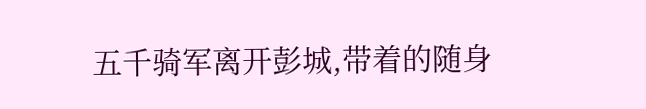五千骑军离开彭城,带着的随身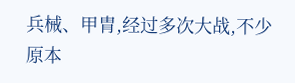兵械、甲胄,经过多次大战,不少原本